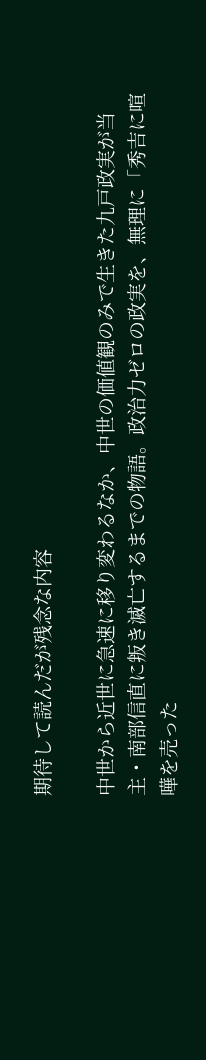期待して読んだが残念な内容

中世から近世に急速に移り変わるなか、中世の価値観のみで生きた九戸政実が当主・南部信直に叛き滅亡するまでの物語。政治力ゼロの政実を、無理に「秀吉に喧嘩を売った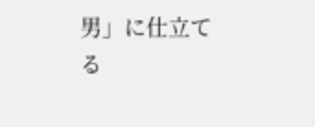男」に仕立てる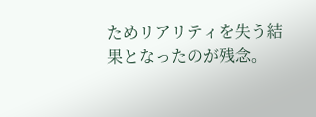ためリアリティを失う結果となったのが残念。